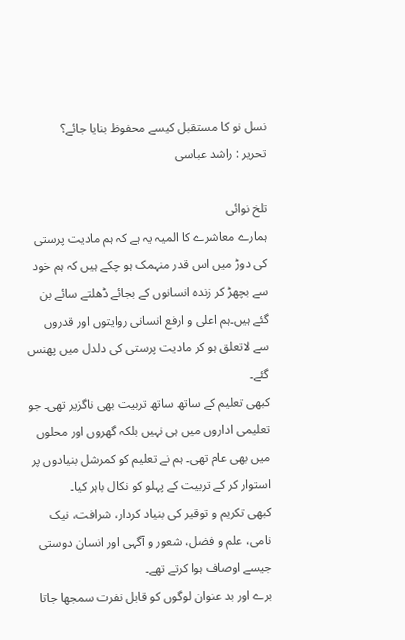نسل نو کا مستقبل کیسے محفوظ بنایا جائے؟
تحریر : راشد عباسی

تلخ نوائی
ہمارے معاشرے کا المیہ یہ ہے کہ ہم مادیت پرستی کی دوڑ میں اس قدر منہمک ہو چکے ہیں کہ ہم خود سے بچھڑ کر زندہ انسانوں کے بجائے ڈھلتے سائے بن گئے ہیں۔ہم اعلی و ارفع انسانی روایتوں اور قدروں سے لاتعلق ہو کر مادیت پرستی کی دلدل میں پھنس گئے۔
کبھی تعلیم کے ساتھ ساتھ تربیت بھی ناگزیر تھی۔ جو تعلیمی اداروں میں ہی نہیں بلکہ گھروں اور محلوں میں بھی عام تھی۔ ہم نے تعلیم کو کمرشل بنیادوں پر استوار کر کے تربیت کے پہلو کو نکال باہر کیا۔
کبھی تکریم و توقیر کی بنیاد کردار، شرافت، نیک نامی، علم و فضل، شعور و آگہی اور انسان دوستی جیسے اوصاف ہوا کرتے تھے۔
برے اور بد عنوان لوگوں کو قابل نفرت سمجھا جاتا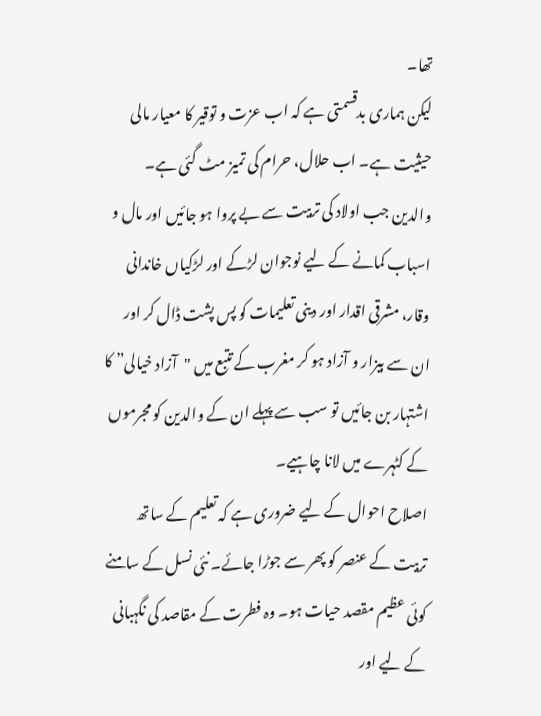تھا۔
لیکن ہماری بدقسمتی ہے کہ اب عزت و توقیر کا معیار مالی حیثیت ہے۔ اب حلال، حرام کی تمیز مٹ گئی ہے۔
والدین جب اولاد کی تربیت سے بے پروا ہو جائیں اور مال و اسباب کمانے کے لیے نوجوان لڑکے اور لڑکیاں خاندانی وقار، مشرقی اقدار اور دینی تعلیمات کو پس پشت ڈال کر اور ان سے بیزار و آزاد ہو کر مغرب کے تتبع میں "آزاد خیالی” کا اشتہار بن جائیں تو سب سے پہلے ان کے والدین کو مجرموں کے کٹہرے میں لانا چاہیے۔
اصلاح احوال کے لیے ضروری ہے کہ تعلیم کے ساتھ تربیت کے عنصر کو پھر سے جوڑا جائے۔ نئی نسل کے سامنے کوئی عظیم مقصد حیات ہو۔ وہ فطرت کے مقاصد کی نگہبانی کے لیے اور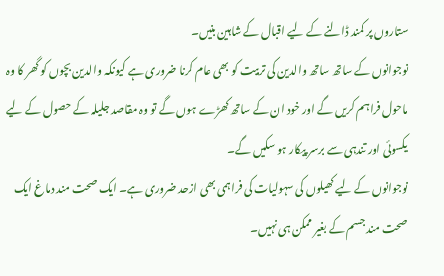ستاروں پر کمند ڈالنے کے لیے اقبال کے شاہین بنیں۔
نوجوانوں کے ساتھ ساتھ والدین کی تربیت کو بھی عام کرنا ضروری ہے کیونکہ والدین بچوں کو گھر کا وہ ماحول فراہم کریں گے اور خود ان کے ساتھ کھڑے ہوں گے تو وہ مقاصد جلیلہ کے حصول کے لیے یکسوئی اور تندہی سے برسر پیکار ہو سکیں گے۔
نوجوانوں کے لیے کھیلوں کی سہولیات کی فراہمی بھی ازحد ضروری ہے۔ ایک صحت مند دماغ ایک صحت مند جسم کے بغیر ممکن ہی نہیں۔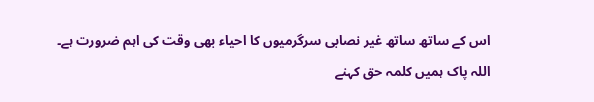اس کے ساتھ ساتھ غیر نصابی سرگرمیوں کا احیاء بھی وقت کی اہم ضرورت ہے۔
اللہ پاک ہمیں کلمہ حق کہنے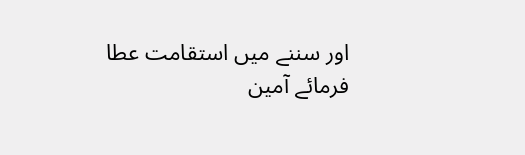اور سننے میں استقامت عطا فرمائے آمین